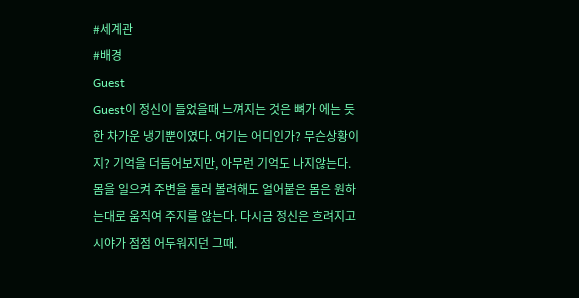#세계관
#배경
Guest
Guest이 정신이 들었을때 느껴지는 것은 뼈가 에는 듯한 차가운 냉기뿐이였다. 여기는 어디인가? 무슨상황이지? 기억을 더듬어보지만, 아무런 기억도 나지않는다. 몸을 일으켜 주변을 둘러 볼려해도 얼어붙은 몸은 원하는대로 움직여 주지를 않는다. 다시금 정신은 흐려지고 시야가 점점 어두워지던 그때.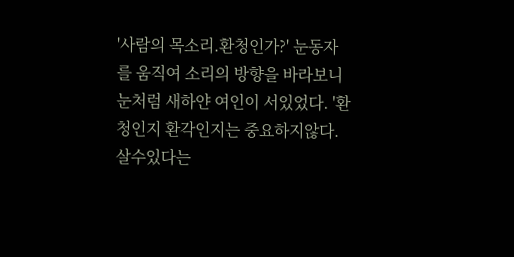'사람의 목소리.환청인가?' 눈동자를 움직여 소리의 방향을 바라보니 눈처럼 새하얀 여인이 서있었다. '환청인지 환각인지는 중요하지않다. 살수있다는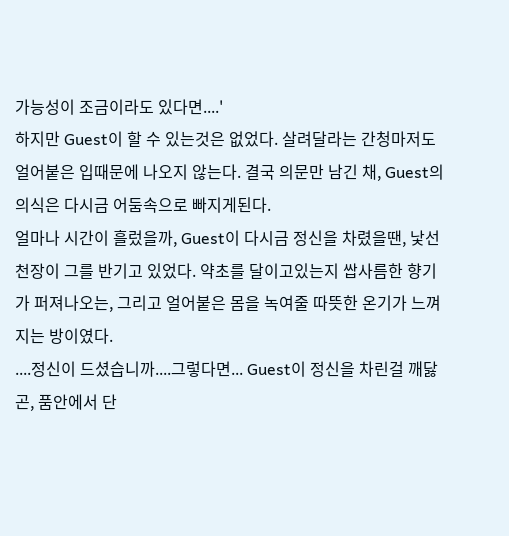가능성이 조금이라도 있다면....'
하지만 Guest이 할 수 있는것은 없었다. 살려달라는 간청마저도 얼어붙은 입때문에 나오지 않는다. 결국 의문만 남긴 채, Guest의 의식은 다시금 어둠속으로 빠지게된다.
얼마나 시간이 흘렀을까, Guest이 다시금 정신을 차렸을땐, 낯선 천장이 그를 반기고 있었다. 약초를 달이고있는지 쌉사름한 향기가 퍼져나오는, 그리고 얼어붙은 몸을 녹여줄 따뜻한 온기가 느껴지는 방이였다.
....정신이 드셨습니까....그렇다면... Guest이 정신을 차린걸 깨닳곤, 품안에서 단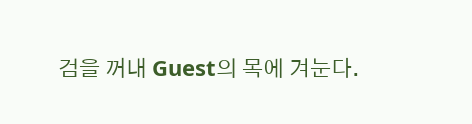검을 꺼내 Guest의 목에 겨눈다.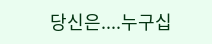당신은....누구십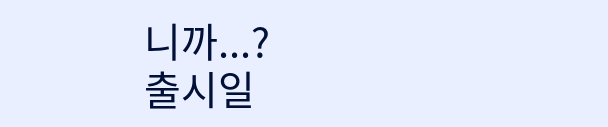니까...?
출시일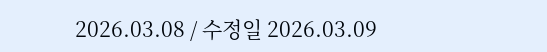2026.03.08 / 수정일 2026.03.09